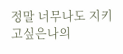정말 너무나도 지키고싶은나의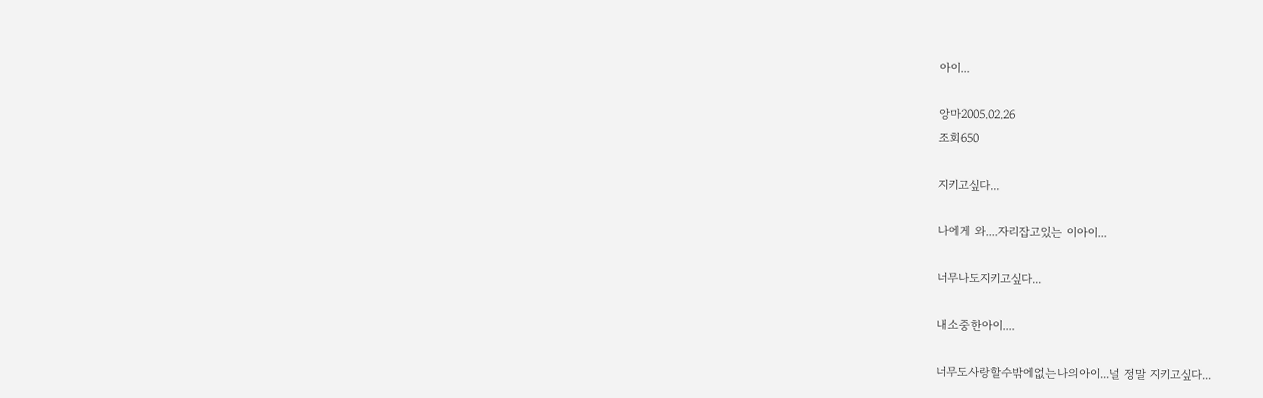아이...

앙마2005.02.26
조회650

지키고싶다...

나에게 와....자리잡고있는 이아이...

너무나도지키고싶다...

내소중한아이....

너무도사랑할수밖에없는나의아이...널 정말 지키고싶다...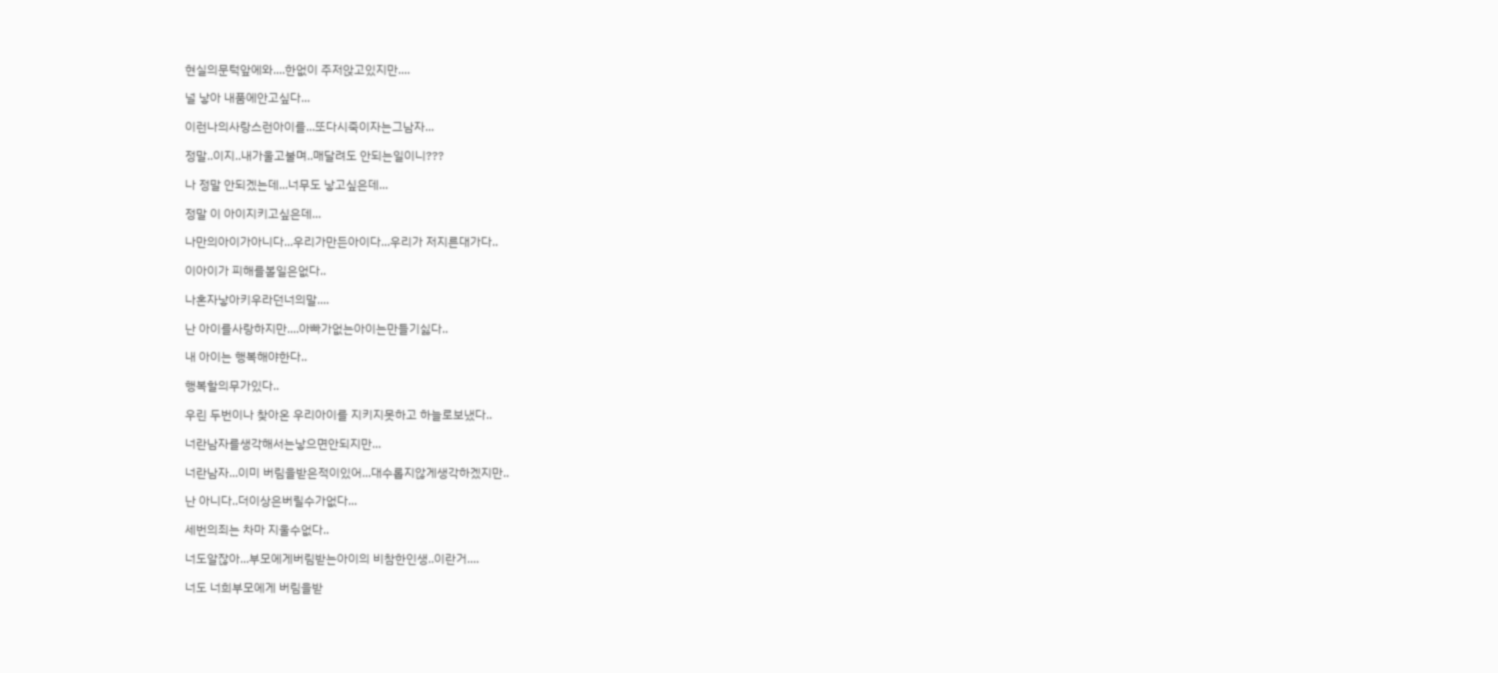현실의문턱앞에와....한없이 주저앉고있지만....

널 낳아 내품에안고싶다...

이런나의사랑스런아이를...또다시죽이자는그남자...

정말..이지..내가울고불며..매달려도 안되는일이니???

나 정말 안되겠는데...너무도 낳고싶은데...

정말 이 아이지키고싶은데...

나만의아이가아니다...우리가만든아이다...우리가 저지른대가다..

이아이가 피해를볼일은없다..

나혼자낳아키우라던너의말....

난 아이를사랑하지만....아빠가없는아이는만들기싫다..

내 아이는 행복해야한다..

행복할의무가있다..

우린 두번이나 찾아온 우리아이를 지키지못하고 하늘로보냈다..

너란남자를생각해서는낳으면안되지만...

너란남자...이미 버림을받은적이있어...대수롭지않게생각하겠지만..

난 아니다..더이상은버릴수가없다...

세번의죄는 차마 지울수없다..

너도알잖아...부모에게버림받는아이의 비참한인생..이란거....

너도 너희부모에게 버림을받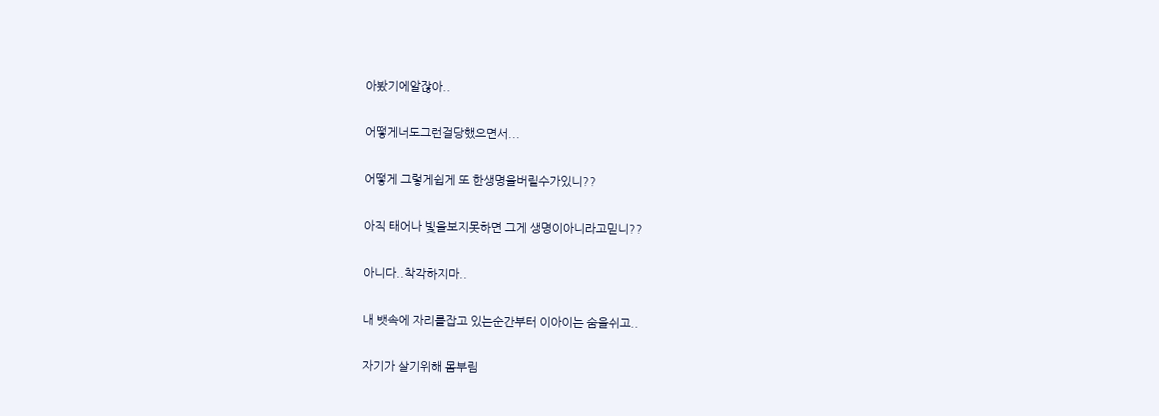아봤기에알잖아..

어떻게너도그런걸당했으면서...

어떻게 그렇게쉽게 또 한생명을버릴수가있니??

아직 태어나 빛을보지못하면 그게 생명이아니라고믿니??

아니다..착각하지마..

내 뱃속에 자리를잡고 있는순간부터 이아이는 숨을쉬고..

자기가 살기위해 몸부림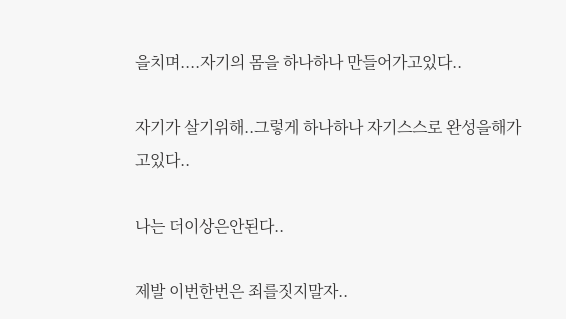을치며....자기의 몸을 하나하나 만들어가고있다..

자기가 살기위해..그렇게 하나하나 자기스스로 완성을해가고있다..

나는 더이상은안된다..

제발 이번한번은 죄를짓지말자..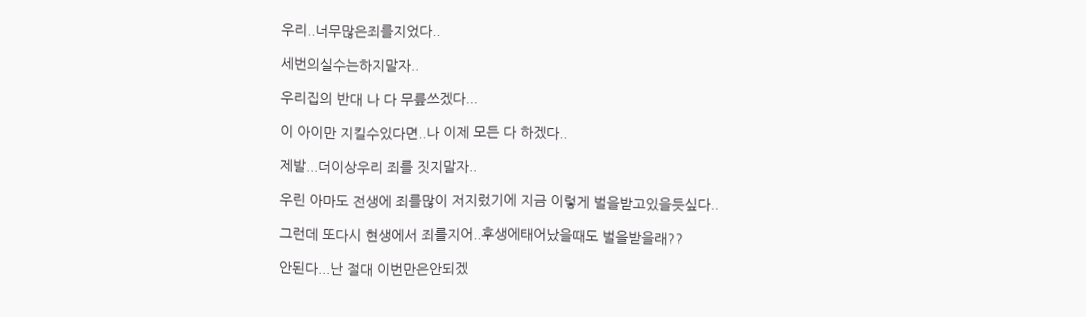우리..너무많은죄를지었다..

세번의실수는하지말자..

우리집의 반대 나 다 무릎쓰겠다...

이 아이만 지킬수있다면..나 이제 모든 다 하겠다..

제발...더이상우리 죄를 짓지말자..

우린 아마도 전생에 죄를많이 저지렀기에 지금 이렇게 벌을받고있을듯싶다..

그런데 또다시 현생에서 죄를지어..후생에태어났을때도 벌을받을래??

안된다...난 절대 이번만은안되겠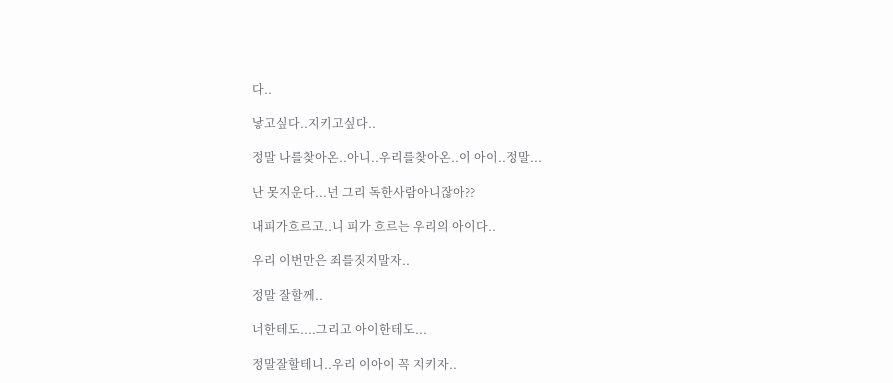다..

낳고싶다..지키고싶다..

정말 나를찾아온..아니..우리를찾아온..이 아이..정말...

난 못지운다...넌 그리 독한사람아니잖아??

내피가흐르고..니 피가 흐르는 우리의 아이다..

우리 이번만은 죄를짓지말자..

정말 잘할께..

너한테도....그리고 아이한테도...

정말잘할테니..우리 이아이 꼭 지키자..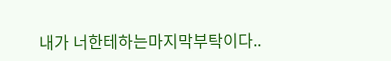내가 너한테하는마지막부탁이다..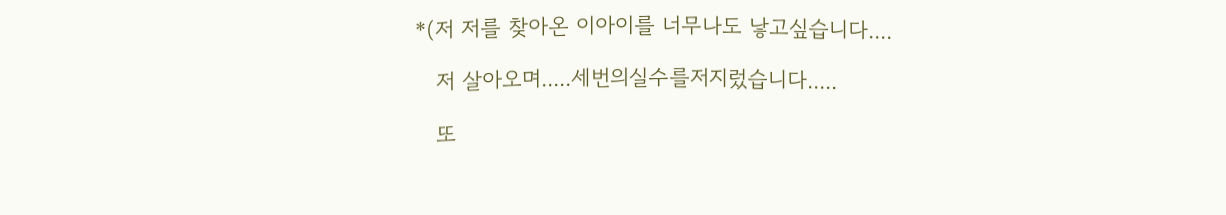*(저 저를 찾아온 이아이를 너무나도 낳고싶습니다....

   저 살아오며.....세번의실수를저지렀습니다.....

   또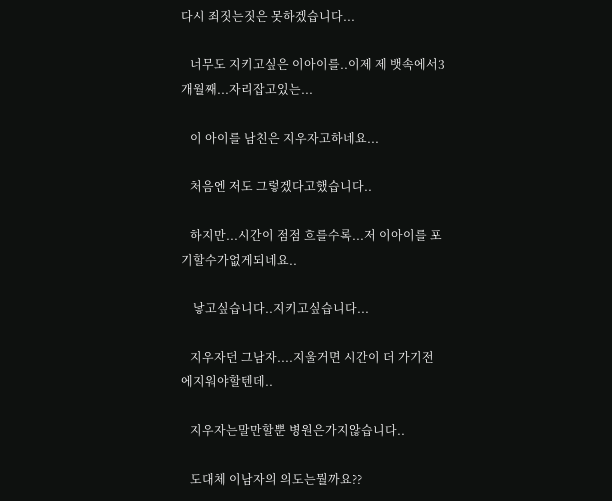다시 죄짓는짓은 못하겠습니다...

   너무도 지키고싶은 이아이를..이제 제 뱃속에서3개월째...자리잡고있는...

   이 아이를 남친은 지우자고하네요...

   처음엔 저도 그렇겠다고했습니다..

   하지만...시간이 점점 흐를수록...저 이아이를 포기할수가없게되네요..

    낳고싶습니다..지키고싶습니다...

   지우자던 그남자....지울거면 시간이 더 가기전에지워야할텐데..

   지우자는말만할뿐 병원은가지않습니다..

   도대체 이남자의 의도는뭘까요??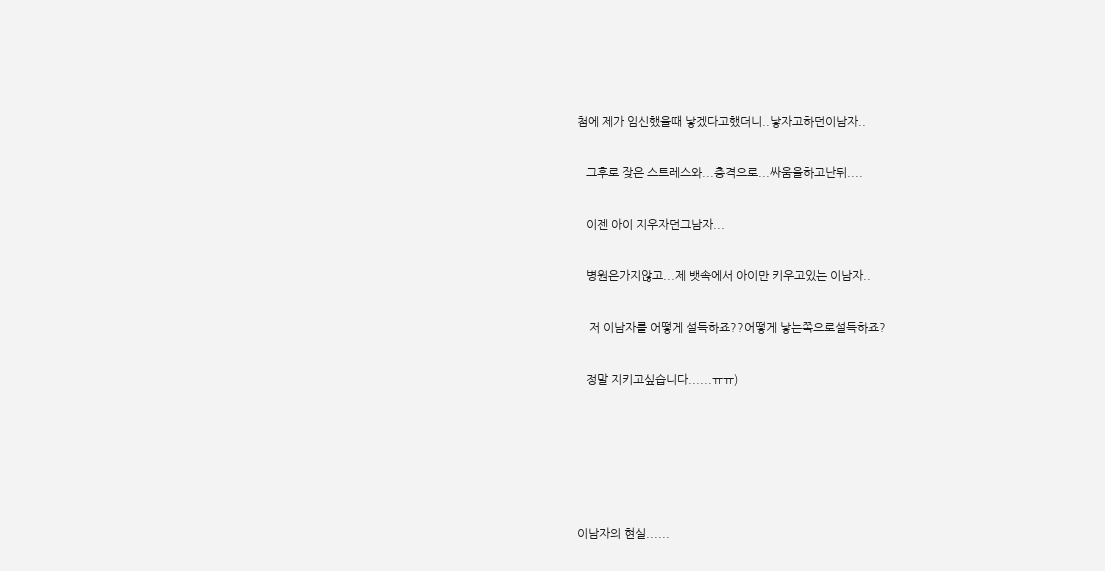첨에 제가 임신했을때 낳겠다고했더니..낳자고하던이남자..

   그후로 잦은 스트레스와...충격으로...싸움을하고난뒤....

   이젠 아이 지우자던그남자...

   병원은가지않고...제 뱃속에서 아이만 키우고있는 이남자..

    저 이남자를 어떻게 설득하죠??어떻게 낳는쪽으로설득하죠?

   정말 지키고싶습니다......ㅠㅠ)





이남자의 현실......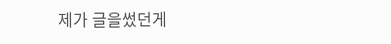제가 글을썼던게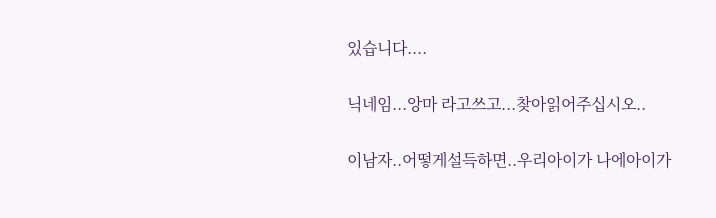있습니다....

닉네임...앙마 라고쓰고...찾아읽어주십시오..

이남자..어떻게설득하면..우리아이가 나에아이가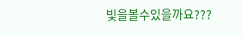빛을볼수있을까요???